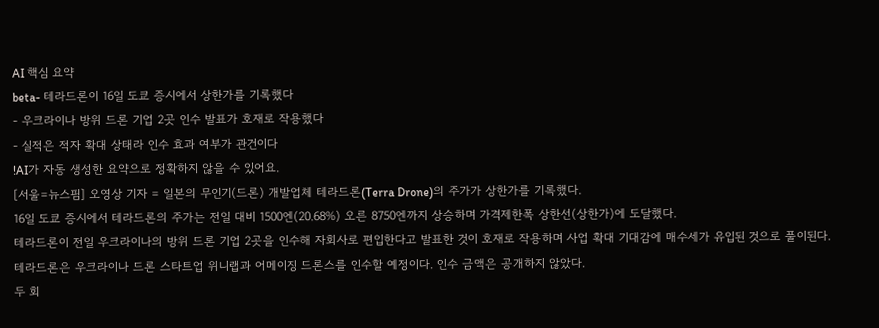AI 핵심 요약
beta- 테라드론이 16일 도쿄 증시에서 상한가를 기록했다
- 우크라이나 방위 드론 기업 2곳 인수 발표가 호재로 작용했다
- 실적은 적자 확대 상태라 인수 효과 여부가 관건이다
!AI가 자동 생성한 요약으로 정확하지 않을 수 있어요.
[서울=뉴스핌] 오영상 기자 = 일본의 무인기(드론) 개발업체 테라드론(Terra Drone)의 주가가 상한가를 기록했다.
16일 도쿄 증시에서 테라드론의 주가는 전일 대비 1500엔(20.68%) 오른 8750엔까지 상승하며 가격제한폭 상한선(상한가)에 도달했다.
테라드론이 전일 우크라이나의 방위 드론 기업 2곳을 인수해 자회사로 편입한다고 발표한 것이 호재로 작용하며 사업 확대 기대감에 매수세가 유입된 것으로 풀이된다.
테라드론은 우크라이나 드론 스타트업 위니랩과 어메이징 드론스를 인수할 예정이다. 인수 금액은 공개하지 않았다.
두 회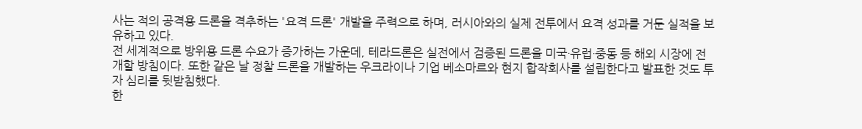사는 적의 공격용 드론을 격추하는 '요격 드론' 개발을 주력으로 하며, 러시아와의 실제 전투에서 요격 성과를 거둔 실적을 보유하고 있다.
전 세계적으로 방위용 드론 수요가 증가하는 가운데, 테라드론은 실전에서 검증된 드론을 미국·유럽·중동 등 해외 시장에 전개할 방침이다. 또한 같은 날 정찰 드론을 개발하는 우크라이나 기업 베소마르와 현지 합작회사를 설립한다고 발표한 것도 투자 심리를 뒷받침했다.
한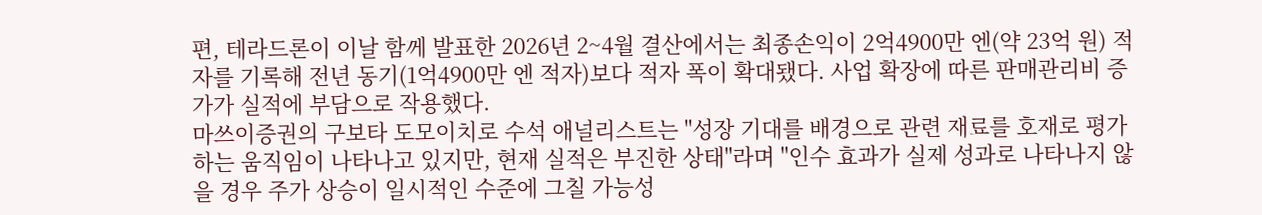편, 테라드론이 이날 함께 발표한 2026년 2~4월 결산에서는 최종손익이 2억4900만 엔(약 23억 원) 적자를 기록해 전년 동기(1억4900만 엔 적자)보다 적자 폭이 확대됐다. 사업 확장에 따른 판매관리비 증가가 실적에 부담으로 작용했다.
마쓰이증권의 구보타 도모이치로 수석 애널리스트는 "성장 기대를 배경으로 관련 재료를 호재로 평가하는 움직임이 나타나고 있지만, 현재 실적은 부진한 상태"라며 "인수 효과가 실제 성과로 나타나지 않을 경우 주가 상승이 일시적인 수준에 그칠 가능성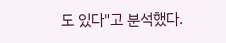도 있다"고 분석했다.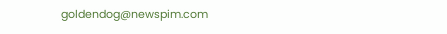goldendog@newspim.com